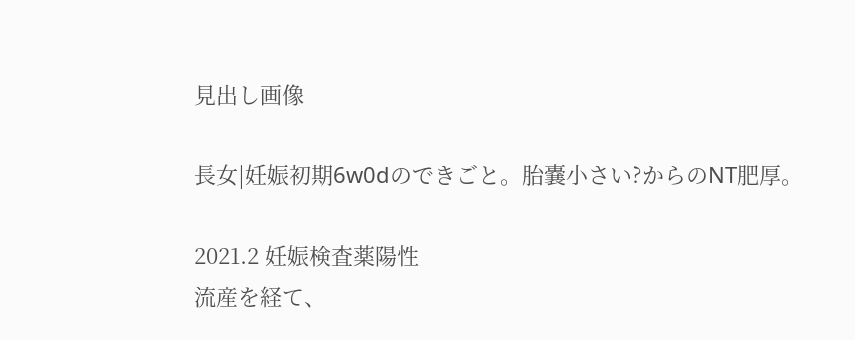見出し画像

長女|妊娠初期6w0dのできごと。胎嚢小さい?からのNT肥厚。

2021.2 妊娠検査薬陽性
流産を経て、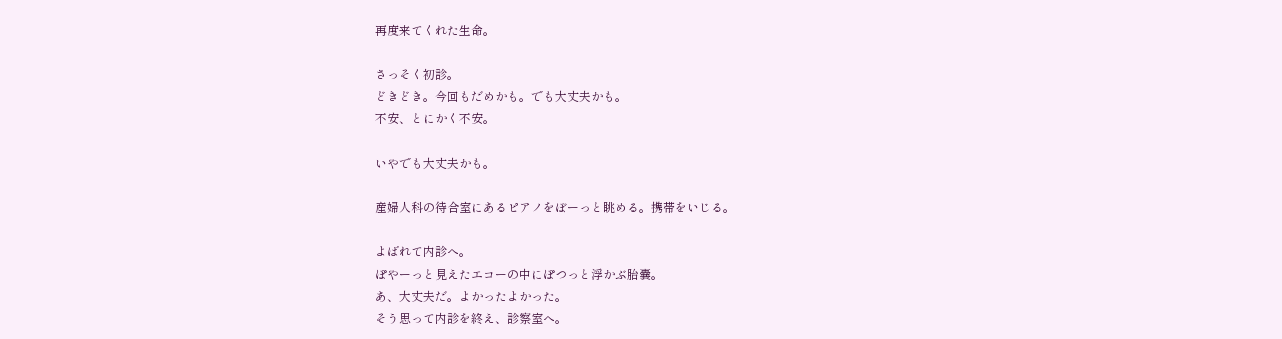再度来てくれた生命。

さっそく初診。
どきどき。今回もだめかも。でも大丈夫かも。
不安、とにかく不安。

いやでも大丈夫かも。

産婦人科の待合室にあるピアノをぼーっと眺める。携帯をいじる。

よばれて内診へ。
ぽやーっと見えたエコーの中にぽつっと浮かぶ胎嚢。
あ、大丈夫だ。よかったよかった。
そう思って内診を終え、診察室へ。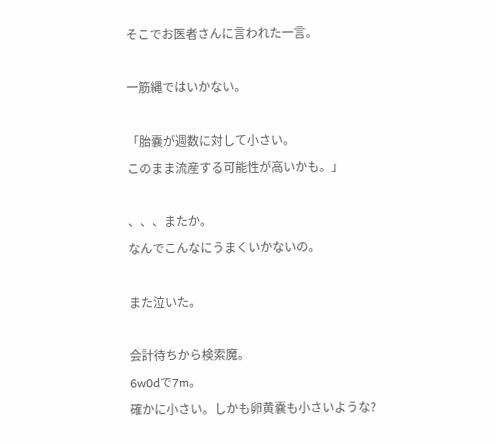そこでお医者さんに言われた一言。

一筋縄ではいかない。

「胎嚢が週数に対して小さい。
このまま流産する可能性が高いかも。」

、、、またか。
なんでこんなにうまくいかないの。

また泣いた。

会計待ちから検索魔。
6w0dで7m。
確かに小さい。しかも卵黄嚢も小さいような?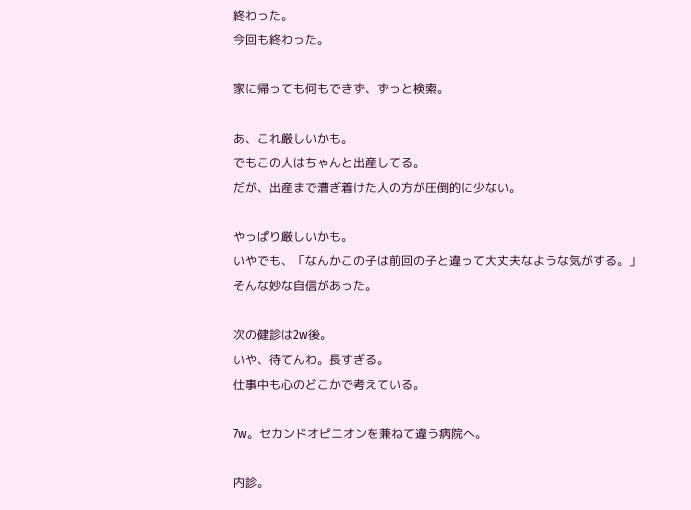終わった。
今回も終わった。

家に帰っても何もできず、ずっと検索。

あ、これ厳しいかも。
でもこの人はちゃんと出産してる。
だが、出産まで漕ぎ着けた人の方が圧倒的に少ない。

やっぱり厳しいかも。
いやでも、「なんかこの子は前回の子と違って大丈夫なような気がする。」
そんな妙な自信があった。

次の健診は2w後。
いや、待てんわ。長すぎる。
仕事中も心のどこかで考えている。

7w。セカンドオピニオンを兼ねて違う病院へ。

内診。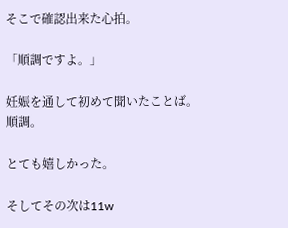そこで確認出来た心拍。

「順調ですよ。」

妊娠を通して初めて聞いたことば。
順調。

とても嬉しかった。

そしてその次は11w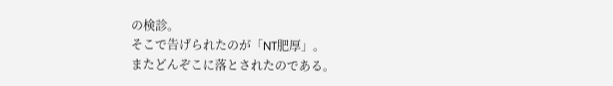の検診。
そこで告げられたのが「NT肥厚」。
またどんぞこに落とされたのである。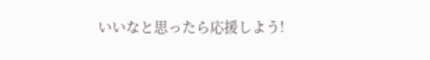いいなと思ったら応援しよう!